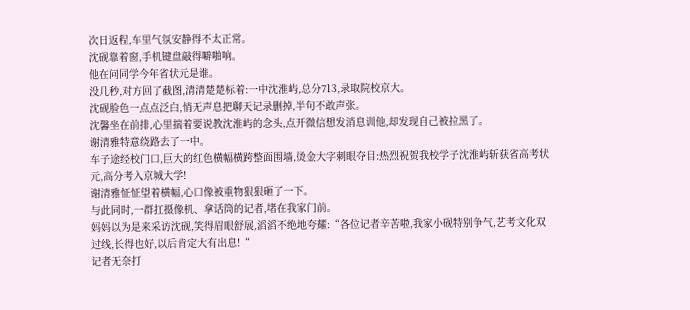次日返程,车里气氛安静得不太正常。
沈砚靠着窗,手机键盘敲得噼啪响。
他在问同学今年省状元是谁。
没几秒,对方回了截图,清清楚楚标着:一中沈淮屿,总分713,录取院校京大。
沈砚脸色一点点泛白,悄无声息把聊天记录删掉,半句不敢声张。
沈馨坐在前排,心里揣着要说教沈淮屿的念头,点开微信想发消息训他,却发现自己被拉黑了。
谢清雅特意绕路去了一中。
车子途经校门口,巨大的红色横幅横跨整面围墙,烫金大字刺眼夺目:热烈祝贺我校学子沈淮屿斩获省高考状元,高分考入京城大学!
谢清雅怔怔望着横幅,心口像被重物狠狠砸了一下。
与此同时,一群扛摄像机、拿话筒的记者,堵在我家门前。
妈妈以为是来采访沈砚,笑得眉眼舒展,滔滔不绝地夸耀:“各位记者辛苦啦,我家小砚特别争气,艺考文化双过线,长得也好,以后肯定大有出息!“
记者无奈打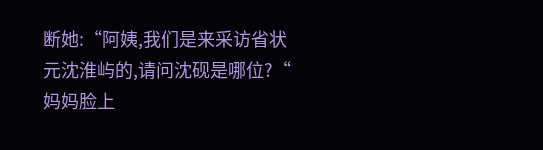断她:“阿姨,我们是来采访省状元沈淮屿的,请问沈砚是哪位?“
妈妈脸上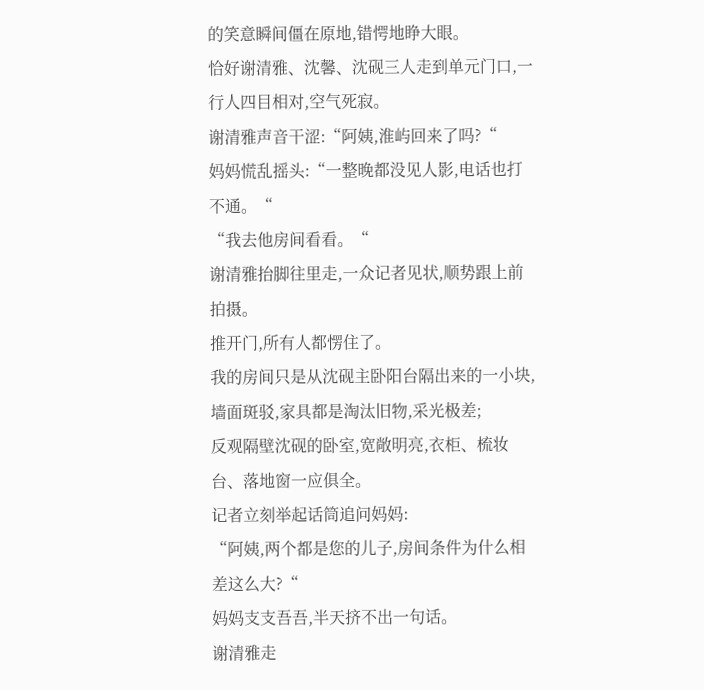的笑意瞬间僵在原地,错愕地睁大眼。
恰好谢清雅、沈馨、沈砚三人走到单元门口,一行人四目相对,空气死寂。
谢清雅声音干涩:“阿姨,淮屿回来了吗?“
妈妈慌乱摇头:“一整晚都没见人影,电话也打不通。“
“我去他房间看看。“
谢清雅抬脚往里走,一众记者见状,顺势跟上前拍摄。
推开门,所有人都愣住了。
我的房间只是从沈砚主卧阳台隔出来的一小块,墙面斑驳,家具都是淘汰旧物,采光极差;
反观隔壁沈砚的卧室,宽敞明亮,衣柜、梳妆台、落地窗一应俱全。
记者立刻举起话筒追问妈妈:
“阿姨,两个都是您的儿子,房间条件为什么相差这么大?“
妈妈支支吾吾,半天挤不出一句话。
谢清雅走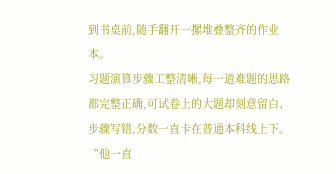到书桌前,随手翻开一摞堆叠整齐的作业本。
习题演算步骤工整清晰,每一道难题的思路都完整正确,可试卷上的大题却刻意留白、步骤写错,分数一直卡在普通本科线上下。
“他一直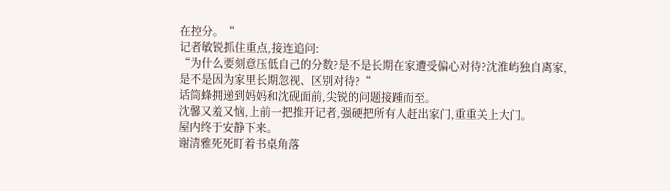在控分。“
记者敏锐抓住重点,接连追问:
“为什么要刻意压低自己的分数?是不是长期在家遭受偏心对待?沈淮屿独自离家,是不是因为家里长期忽视、区别对待?“
话筒蜂拥递到妈妈和沈砚面前,尖锐的问题接踵而至。
沈馨又羞又恼,上前一把推开记者,强硬把所有人赶出家门,重重关上大门。
屋内终于安静下来。
谢清雅死死盯着书桌角落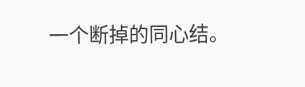一个断掉的同心结。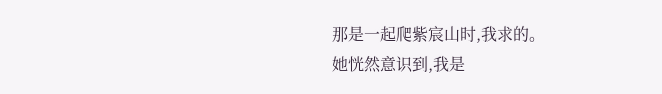那是一起爬紫宸山时,我求的。
她恍然意识到,我是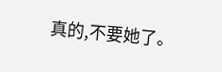真的,不要她了。